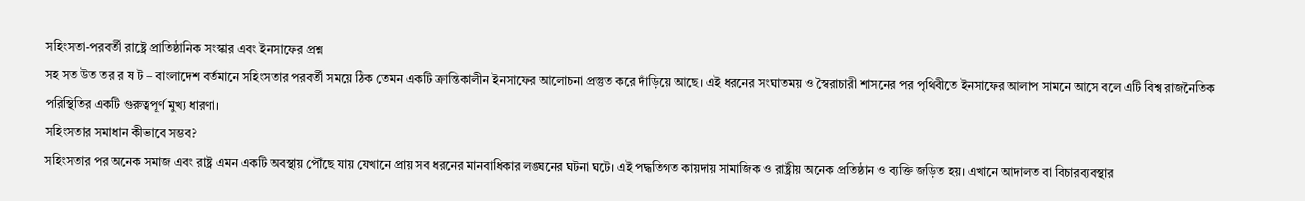সহিংসতা-পরবর্তী রাষ্ট্রে প্রাতিষ্ঠানিক সংস্কার এবং ইনসাফের প্রশ্ন
সহ সত উত তর র ষ ট – বাংলাদেশ বর্তমানে সহিংসতার পরবর্তী সময়ে ঠিক তেমন একটি ক্রান্তিকালীন ইনসাফের আলোচনা প্রস্তুত করে দাঁড়িয়ে আছে। এই ধরনের সংঘাতময় ও স্বৈরাচারী শাসনের পর পৃথিবীতে ইনসাফের আলাপ সামনে আসে বলে এটি বিশ্ব রাজনৈতিক পরিস্থিতির একটি গুরুত্বপূর্ণ মুখ্য ধারণা।
সহিংসতার সমাধান কীভাবে সম্ভব?
সহিংসতার পর অনেক সমাজ এবং রাষ্ট্র এমন একটি অবস্থায় পৌঁছে যায় যেখানে প্রায় সব ধরনের মানবাধিকার লঙ্ঘনের ঘটনা ঘটে। এই পদ্ধতিগত কায়দায় সামাজিক ও রাষ্ট্রীয় অনেক প্রতিষ্ঠান ও ব্যক্তি জড়িত হয়। এখানে আদালত বা বিচারব্যবস্থার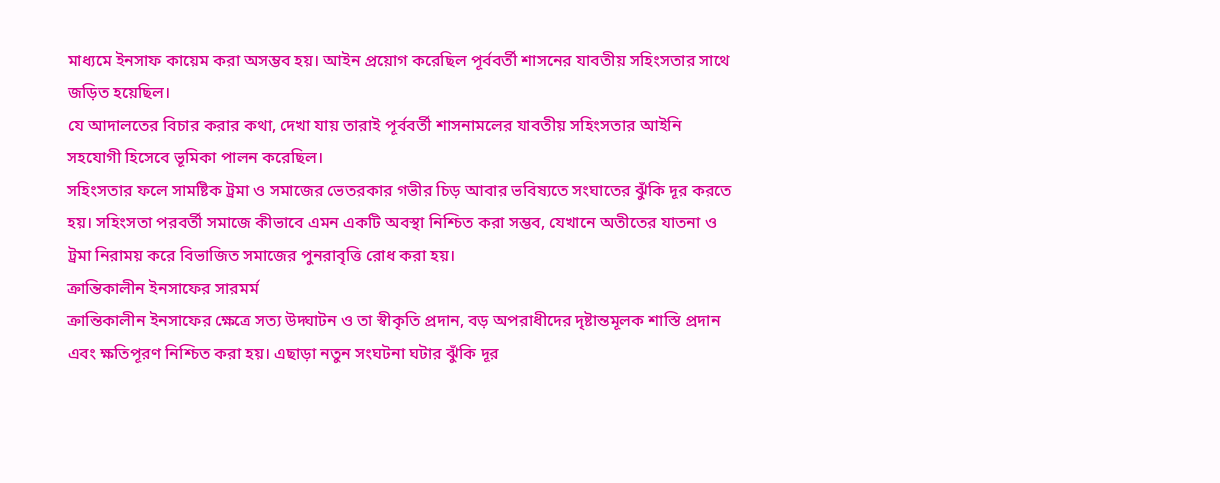মাধ্যমে ইনসাফ কায়েম করা অসম্ভব হয়। আইন প্রয়োগ করেছিল পূর্ববর্তী শাসনের যাবতীয় সহিংসতার সাথে জড়িত হয়েছিল।
যে আদালতের বিচার করার কথা, দেখা যায় তারাই পূর্ববর্তী শাসনামলের যাবতীয় সহিংসতার আইনি সহযোগী হিসেবে ভূমিকা পালন করেছিল।
সহিংসতার ফলে সামষ্টিক ট্রমা ও সমাজের ভেতরকার গভীর চিড় আবার ভবিষ্যতে সংঘাতের ঝুঁকি দূর করতে হয়। সহিংসতা পরবর্তী সমাজে কীভাবে এমন একটি অবস্থা নিশ্চিত করা সম্ভব, যেখানে অতীতের যাতনা ও ট্রমা নিরাময় করে বিভাজিত সমাজের পুনরাবৃত্তি রোধ করা হয়।
ক্রান্তিকালীন ইনসাফের সারমর্ম
ক্রান্তিকালীন ইনসাফের ক্ষেত্রে সত্য উদ্ঘাটন ও তা স্বীকৃতি প্রদান, বড় অপরাধীদের দৃষ্টান্তমূলক শাস্তি প্রদান এবং ক্ষতিপূরণ নিশ্চিত করা হয়। এছাড়া নতুন সংঘটনা ঘটার ঝুঁকি দূর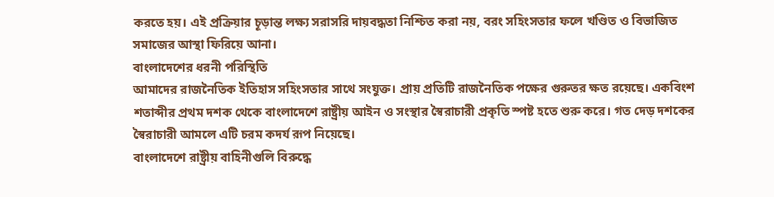করতে হয়। এই প্রক্রিয়ার চূড়ান্ত লক্ষ্য সরাসরি দায়বদ্ধতা নিশ্চিত করা নয়, বরং সহিংসতার ফলে খণ্ডিত ও বিভাজিত সমাজের আস্থা ফিরিয়ে আনা।
বাংলাদেশের ধরনী পরিস্থিতি
আমাদের রাজনৈতিক ইতিহাস সহিংসতার সাথে সংযুক্ত। প্রায় প্রতিটি রাজনৈতিক পক্ষের গুরুতর ক্ষত রয়েছে। একবিংশ শতাব্দীর প্রথম দশক থেকে বাংলাদেশে রাষ্ট্রীয় আইন ও সংস্থার স্বৈরাচারী প্রকৃতি স্পষ্ট হতে শুরু করে। গত দেড় দশকের স্বৈরাচারী আমলে এটি চরম কদর্য রূপ নিয়েছে।
বাংলাদেশে রাষ্ট্রীয় বাহিনীগুলি বিরুদ্ধে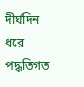দীর্ঘদিন ধরে পদ্ধতিগত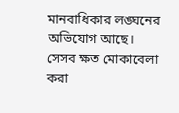মানবাধিকার লঙ্ঘনের অভিযোগ আছে। সেসব ক্ষত মোকাবেলা করা